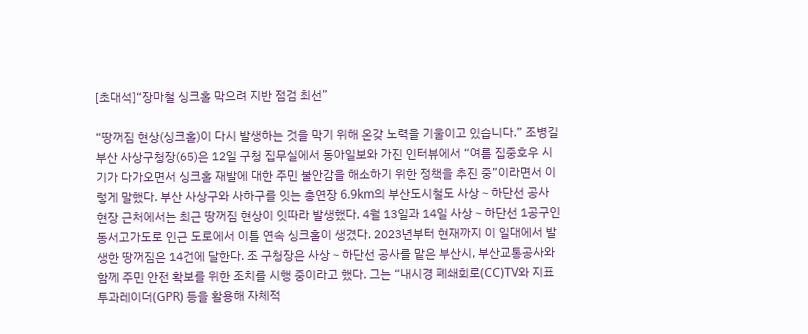[초대석]“장마철 싱크홀 막으려 지반 점검 최선”

“땅꺼짐 현상(싱크홀)이 다시 발생하는 것을 막기 위해 온갖 노력을 기울이고 있습니다.” 조병길 부산 사상구청장(65)은 12일 구청 집무실에서 동아일보와 가진 인터뷰에서 “여름 집중호우 시기가 다가오면서 싱크홀 재발에 대한 주민 불안감을 해소하기 위한 정책을 추진 중”이라면서 이렇게 말했다. 부산 사상구와 사하구를 잇는 총연장 6.9km의 부산도시철도 사상∼하단선 공사 현장 근처에서는 최근 땅꺼짐 현상이 잇따라 발생했다. 4월 13일과 14일 사상∼하단선 1공구인 동서고가도로 인근 도로에서 이틀 연속 싱크홀이 생겼다. 2023년부터 현재까지 이 일대에서 발생한 땅꺼짐은 14건에 달한다. 조 구청장은 사상∼하단선 공사를 맡은 부산시, 부산교통공사와 함께 주민 안전 확보를 위한 조치를 시행 중이라고 했다. 그는 “내시경 폐쇄회로(CC)TV와 지표투과레이더(GPR) 등을 활용해 자체적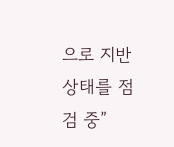으로 지반 상태를 점검 중”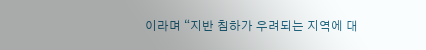이라며 “지반 침하가 우려되는 지역에 대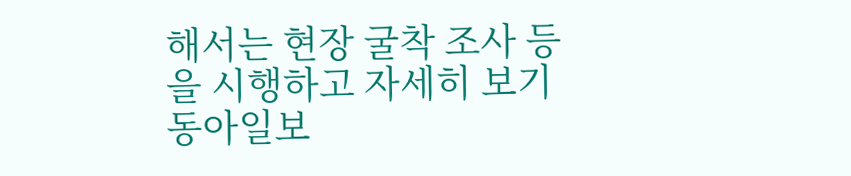해서는 현장 굴착 조사 등을 시행하고 자세히 보기
동아일보